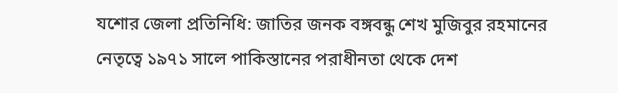যশোর জেলা প্রতিনিধি: জাতির জনক বঙ্গবন্ধু শেখ মুজিবুর রহমানের নেতৃত্বে ১৯৭১ সালে পাকিস্তানের পরাধীনতা থেকে দেশ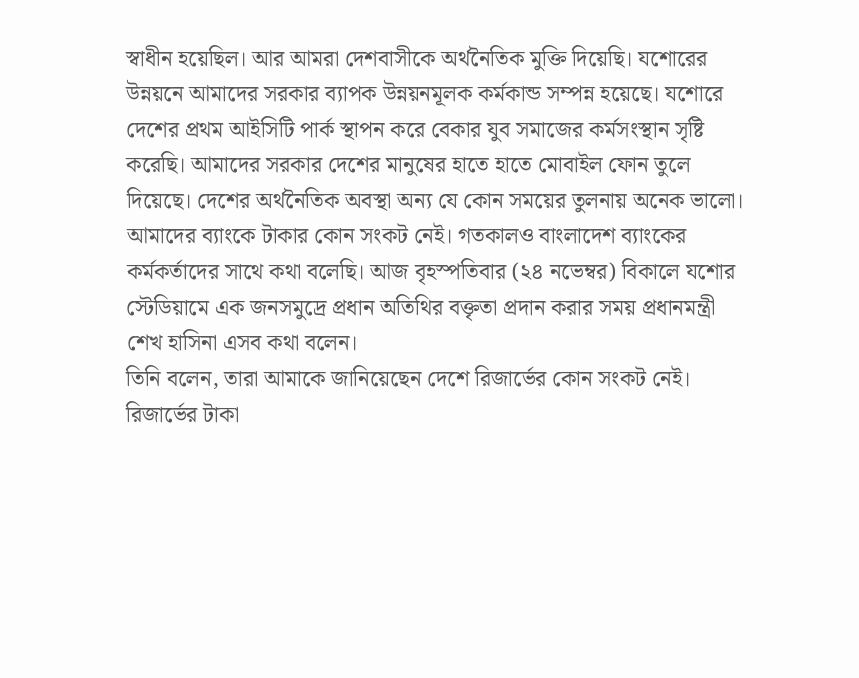স্বাধীন হয়েছিল। আর আমরা দেশবাসীকে অর্থনৈতিক মুক্তি দিয়েছি। যশোরের উন্নয়নে আমাদের সরকার ব্যাপক উন্নয়নমূলক কর্মকান্ড সম্পন্ন হয়েছে। যশোরে দেশের প্রথম আইসিটি পার্ক স্থাপন করে বেকার যুব সমাজের কর্মসংস্থান সৃষ্টি করেছি। আমাদের সরকার দেশের মানুষের হাতে হাতে মোবাইল ফোন তুলে দিয়েছে। দেশের অর্থনৈতিক অবস্থা অন্য যে কোন সময়ের তুলনায় অনেক ভালো। আমাদের ব্যাংকে টাকার কোন সংকট নেই। গতকালও বাংলাদেশ ব্যাংকের কর্মকর্তাদের সাথে কথা বলেছি। আজ বৃহস্পতিবার (২৪ নভেম্বর) বিকালে যশোর স্টেডিয়ামে এক জনসমুদ্রে প্রধান অতিথির বক্তৃতা প্রদান করার সময় প্রধানমন্ত্রী শেখ হাসিনা এসব কথা বলেন।
তিনি বলেন, তারা আমাকে জানিয়েছেন দেশে রিজার্ভের কোন সংকট নেই। রিজার্ভের টাকা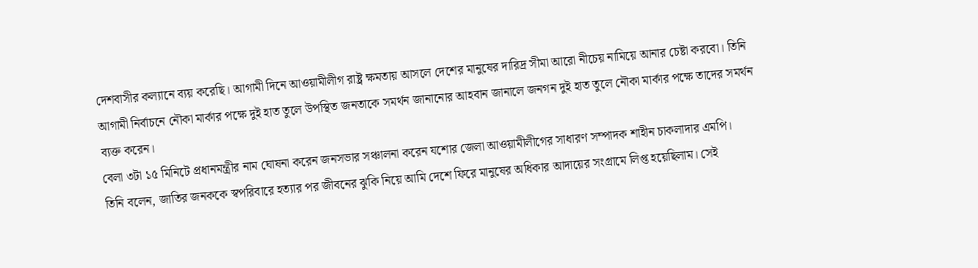দেশবাসীর কল্যানে ব্যয় করেছি। আগামী দিনে আওয়ামীলীগ রাষ্ট্র ক্ষমতায় আসলে দেশের মানুষের দারিদ্র সীমা আরো নীচেয় নামিয়ে আনার চেষ্টা করবো। তিনি আগামী নির্বাচনে নৌকা মার্কার পক্ষে দুই হাত তুলে উপস্থিত জনতাকে সমর্থন জানানোর আহবান জানালে জনগন দুই হাত তুলে নৌকা মার্কার পক্ষে তাদের সমর্থন ব্যক্ত করেন।
বেলা ৩টা ১৫ মিনিটে প্রধানমন্ত্রীর নাম ঘোষনা করেন জনসভার সঞ্চালনা করেন যশোর জেলা আওয়ামীলীগের সাধারণ সম্পাদক শাহীন চাকলাদার এমপি।
তিনি বলেন, জাতির জনককে স্বপরিবারে হত্যার পর জীবনের ঝুকি নিয়ে আমি দেশে ফিরে মানুষের অধিকার আদায়ের সংগ্রামে লিপ্ত হয়েছিলাম। সেই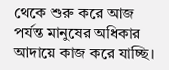থেকে শুরু করে আজ পর্যন্ত মানুষের অধিকার আদায়ে কাজ করে যাচ্ছি।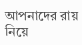আপনাদের রায় নিয়ে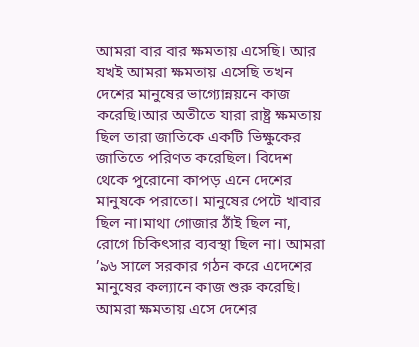আমরা বার বার ক্ষমতায় এসেছি। আর যখই আমরা ক্ষমতায় এসেছি তখন দেশের মানুষের ভাগ্যোন্নয়নে কাজ করেছি।আর অতীতে যারা রাষ্ট্র ক্ষমতায় ছিল তারা জাতিকে একটি ভিক্ষুকের জাতিতে পরিণত করেছিল। বিদেশ থেকে পুরোনো কাপড় এনে দেশের মানুষকে পরাতো। মানুষের পেটে খাবার ছিল না।মাথা গোজার ঠাঁই ছিল না, রোগে চিকিৎসার ব্যবস্থা ছিল না। আমরা ’৯৬ সালে সরকার গঠন করে এদেশের মানুষের কল্যানে কাজ শুরু করেছি। আমরা ক্ষমতায় এসে দেশের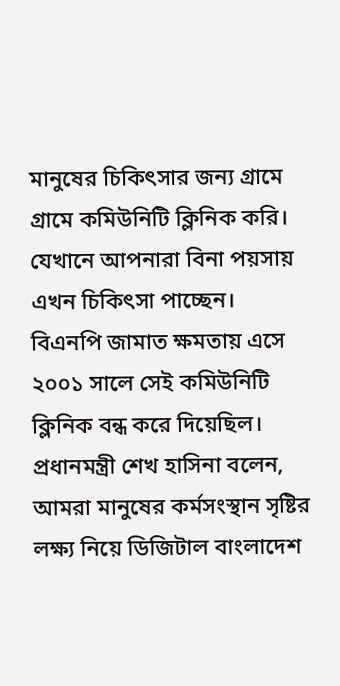মানুষের চিকিৎসার জন্য গ্রামে গ্রামে কমিউনিটি ক্লিনিক করি। যেখানে আপনারা বিনা পয়সায় এখন চিকিৎসা পাচ্ছেন। বিএনপি জামাত ক্ষমতায় এসে ২০০১ সালে সেই কমিউনিটি ক্লিনিক বন্ধ করে দিয়েছিল।
প্রধানমন্ত্রী শেখ হাসিনা বলেন, আমরা মানুষের কর্মসংস্থান সৃষ্টির লক্ষ্য নিয়ে ডিজিটাল বাংলাদেশ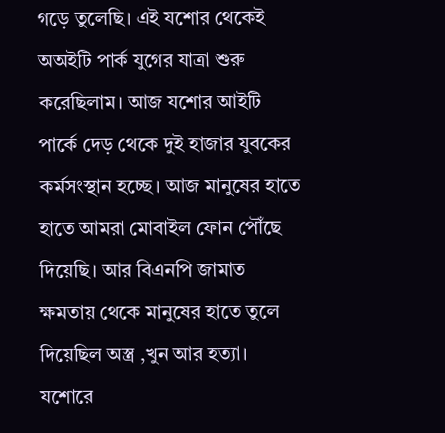গড়ে তুলেছি। এই যশোর থেকেই অঅইটি পার্ক যুগের যাত্রা শুরু করেছিলাম। আজ যশোর আইটি পার্কে দেড় থেকে দুই হাজার যুবকের কর্মসংস্থান হচ্ছে। আজ মানুষের হাতে হাতে আমরা মোবাইল ফোন পৌঁছে দিয়েছি। আর বিএনপি জামাত ক্ষমতায় থেকে মানুষের হাতে তুলে দিয়েছিল অস্ত্র ,খুন আর হত্যা। যশোরে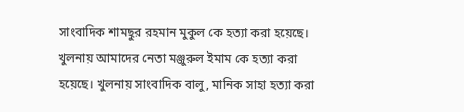সাংবাদিক শামছুর রহমান মুকুল কে হত্যা করা হয়েছে। খুলনায় আমাদের নেতা মঞ্জুরুল ইমাম কে হত্যা করা হয়েছে। খুলনায় সাংবাদিক বালু, মানিক সাহা হত্যা করা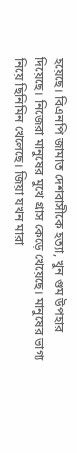হয়েছে। বিএনপি জামাত দেশবাসীকে হত্যা, খুন গুম উপহার দিয়েছে। নিজেরা মানুষের মুখে গ্রাস কেড়ে খেয়েছে। মানুষের ভাগ্য নিয়ে ছিনিমিন খেলেছে। জিয়া যখন মারা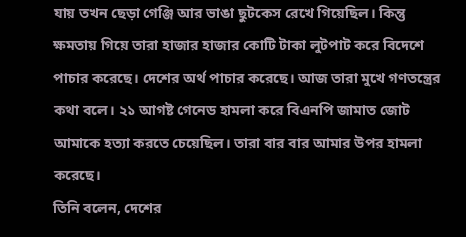যায় তখন ছেড়া গেঞ্জি আর ভাঙা ছুটকেস রেখে গিয়েছিল। কিন্তু ক্ষমতায় গিয়ে তারা হাজার হাজার কোটি টাকা লুটপাট করে বিদেশে পাচার করেছে। দেশের অর্থ পাচার করেছে। আজ তারা মুখে গণতন্ত্রের কথা বলে। ২১ আগষ্ট গেনেড হামলা করে বিএনপি জামাত জোট আমাকে হত্যা করতে চেয়েছিল। তারা বার বার আমার উপর হামলা করেছে।
তিনি বলেন, দেশের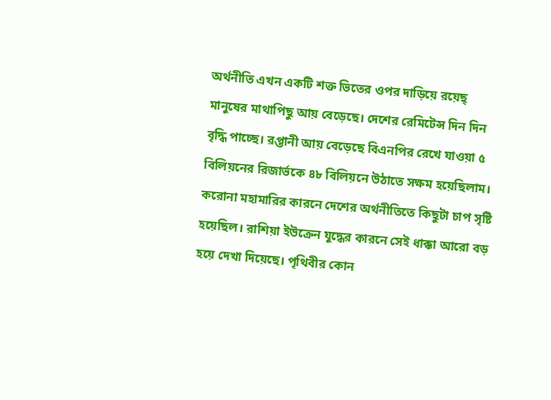অর্থনীতি এখন একটি শক্ত ভিতের ওপর দাড়িয়ে রয়েছ্ মানুষের মাথাপিছু আয় বেড়েছে। দেশের রেমিটেন্স দিন দিন বৃদ্ধি পাচ্ছে। রপ্তানী আয় বেড়েছে বিএনপির রেখে যাওয়া ৫ বিলিয়নের রিজার্ভকে ৪৮ বিলিয়নে উঠাতে সক্ষম হয়েছিলাম। করোনা মহামারির কারনে দেশের অর্থনীতিতে কিছুটা চাপ সৃষ্টি হয়েছিল। রাশিয়া ইউক্রেন যুদ্ধের কারনে সেই ধাক্কা আরো বড় হয়ে দেখা দিয়েছে। পৃথিবীর কোন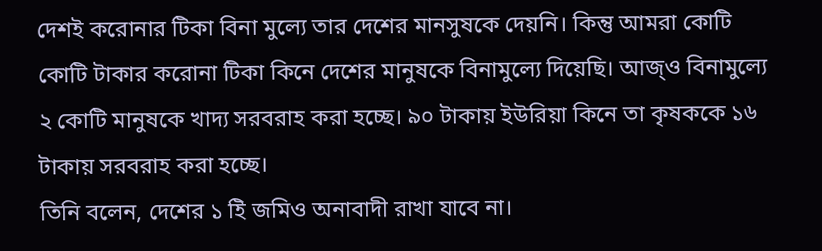দেশই করোনার টিকা বিনা মুল্যে তার দেশের মানসুষকে দেয়নি। কিন্তু আমরা কোটি কোটি টাকার করোনা টিকা কিনে দেশের মানুষকে বিনামুল্যে দিয়েছি। আজ্ও বিনামুল্যে ২ কোটি মানুষকে খাদ্য সরবরাহ করা হচ্ছে। ৯০ টাকায় ইউরিয়া কিনে তা কৃষককে ১৬ টাকায় সরবরাহ করা হচ্ছে।
তিনি বলেন, দেশের ১ ইি জমিও অনাবাদী রাখা যাবে না।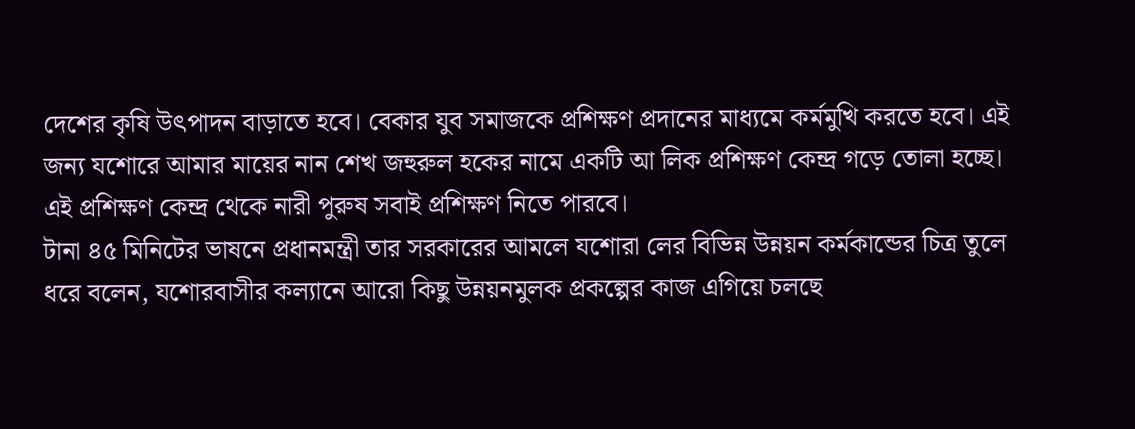দেশের কৃষি উৎপাদন বাড়াতে হবে। বেকার যুব সমাজকে প্রশিক্ষণ প্রদানের মাধ্যমে কর্মমুখি করতে হবে। এই জন্য যশোরে আমার মায়ের নান শেখ জহুরুল হকের নামে একটি আ লিক প্রশিক্ষণ কেন্দ্র গড়ে তোলা হচ্ছে। এই প্রশিক্ষণ কেন্দ্র থেকে নারী পুরুষ সবাই প্রশিক্ষণ নিতে পারবে।
টানা ৪৫ মিনিটের ভাষনে প্রধানমন্ত্রী তার সরকারের আমলে যশোরা লের বিভিন্ন উন্নয়ন কর্মকান্ডের চিত্র তুলে ধরে বলেন, যশোরবাসীর কল্যানে আরো কিছু উন্নয়নমুলক প্রকল্পের কাজ এগিয়ে চলছে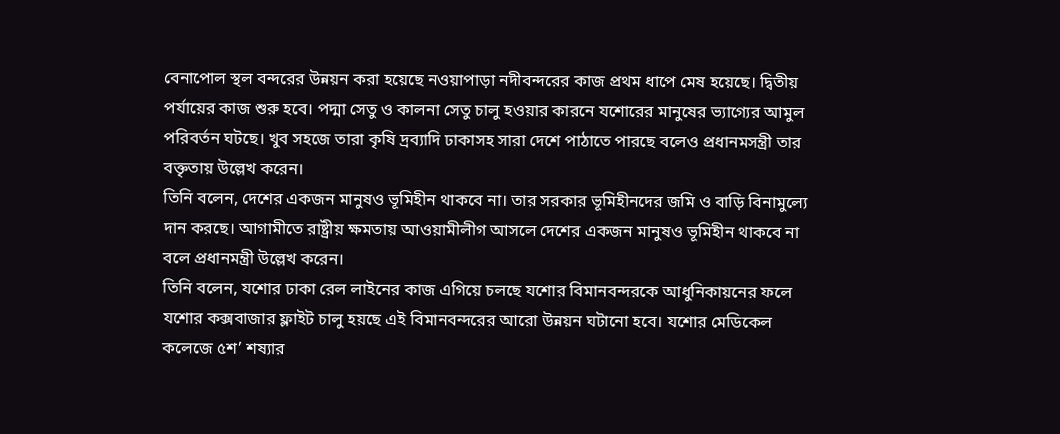বেনাপোল স্থল বন্দরের উন্নয়ন করা হয়েছে নওয়াপাড়া নদীবন্দরের কাজ প্রথম ধাপে মেষ হয়েছে। দ্বিতীয় পর্যায়ের কাজ শুরু হবে। পদ্মা সেতু ও কালনা সেতু চালু হওয়ার কারনে যশোরের মানুষের ভ্যাগ্যের আমুল পরিবর্তন ঘটছে। খুব সহজে তারা কৃষি দ্রব্যাদি ঢাকাসহ সারা দেশে পাঠাতে পারছে বলেও প্রধানমসন্ত্রী তার বক্তৃতায় উল্লেখ করেন।
তিনি বলেন, দেশের একজন মানুষও ভূমিহীন থাকবে না। তার সরকার ভূমিহীনদের জমি ও বাড়ি বিনামুল্যে দান করছে। আগামীতে রাষ্ট্রীয় ক্ষমতায় আওয়ামীলীগ আসলে দেশের একজন মানুষও ভূমিহীন থাকবে না বলে প্রধানমন্ত্রী উল্লেখ করেন।
তিনি বলেন, যশোর ঢাকা রেল লাইনের কাজ এগিয়ে চলছে যশোর বিমানবন্দরকে আধুনিকায়নের ফলে যশোর কক্সবাজার ফ্লাইট চালু হয়ছে এই বিমানবন্দরের আরো উন্নয়ন ঘটানো হবে। যশোর মেডিকেল কলেজে ৫শ’ শষ্যার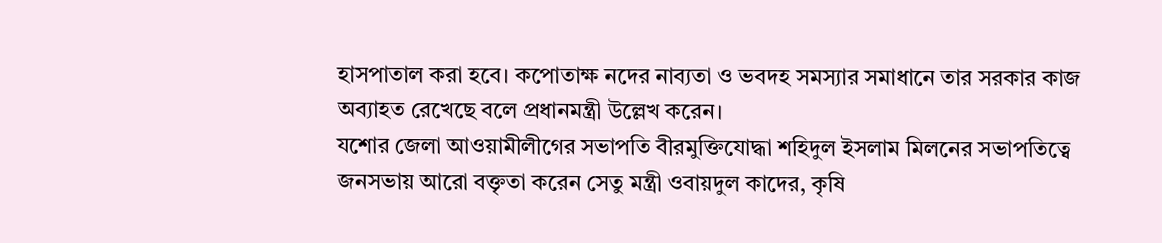হাসপাতাল করা হবে। কপোতাক্ষ নদের নাব্যতা ও ভবদহ সমস্যার সমাধানে তার সরকার কাজ অব্যাহত রেখেছে বলে প্রধানমন্ত্রী উল্লেখ করেন।
যশোর জেলা আওয়ামীলীগের সভাপতি বীরমুক্তিযোদ্ধা শহিদুল ইসলাম মিলনের সভাপতিত্বে জনসভায় আরো বক্তৃতা করেন সেতু মন্ত্রী ওবায়দুল কাদের, কৃষি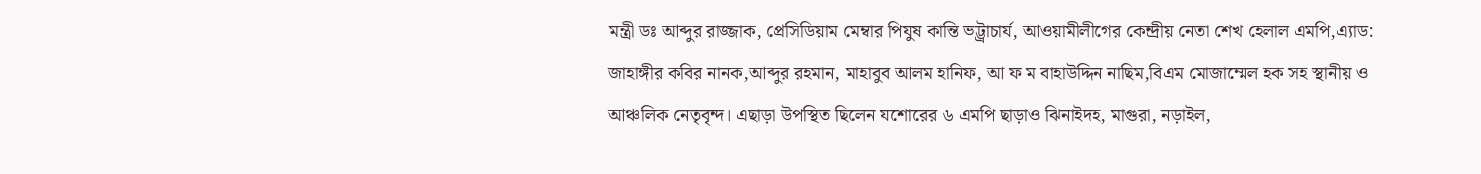মন্ত্রী ডঃ আব্দুর রাজ্জাক, প্রেসিডিয়াম মেম্বার পিযুষ কান্তি ভট্ট্রাচার্য, আওয়ামীলীগের কেন্দ্রীয় নেতা শেখ হেলাল এমপি,এ্যাড: জাহাঙ্গীর কবির নানক,আব্দুর রহমান, মাহাবুব আলম হানিফ, আ ফ ম বাহাউদ্দিন নাছিম,বিএম মোজাম্মেল হক সহ স্থানীয় ও আঞ্চলিক নেতৃবৃন্দ। এছাড়া উপস্থিত ছিলেন যশোরের ৬ এমপি ছাড়াও ঝিনাইদহ, মাগুরা, নড়াইল,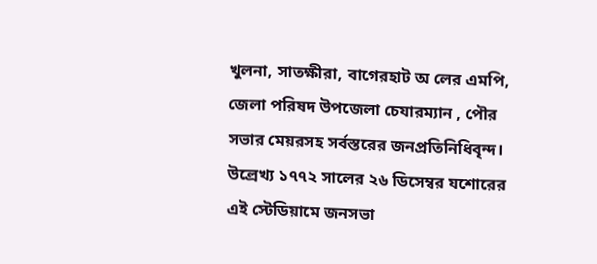খুলনা, সাতক্ষীরা, বাগেরহাট অ লের এমপি, জেলা পরিষদ উপজেলা চেযারম্যান , পৌর সভার মেয়রসহ সর্বস্তরের জনপ্রতিনিধিবৃন্দ।
উল্রেখ্য ১৭৭২ সালের ২৬ ডিসেম্বর যশোরের এই স্টেডিয়ামে জনসভা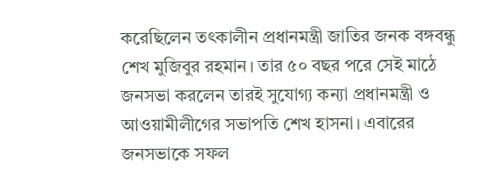করেছিলেন তৎকালীন প্রধানমন্ত্রী জাতির জনক বঙ্গবন্ধু শেখ মুজিবুর রহমান। তার ৫০ বছর পরে সেই মাঠে জনসভা করলেন তারই সুযোগ্য কন্যা প্রধানমন্ত্রী ও আওয়ামীলীগের সভাপতি শেখ হাসনা। এবারের জনসভাকে সফল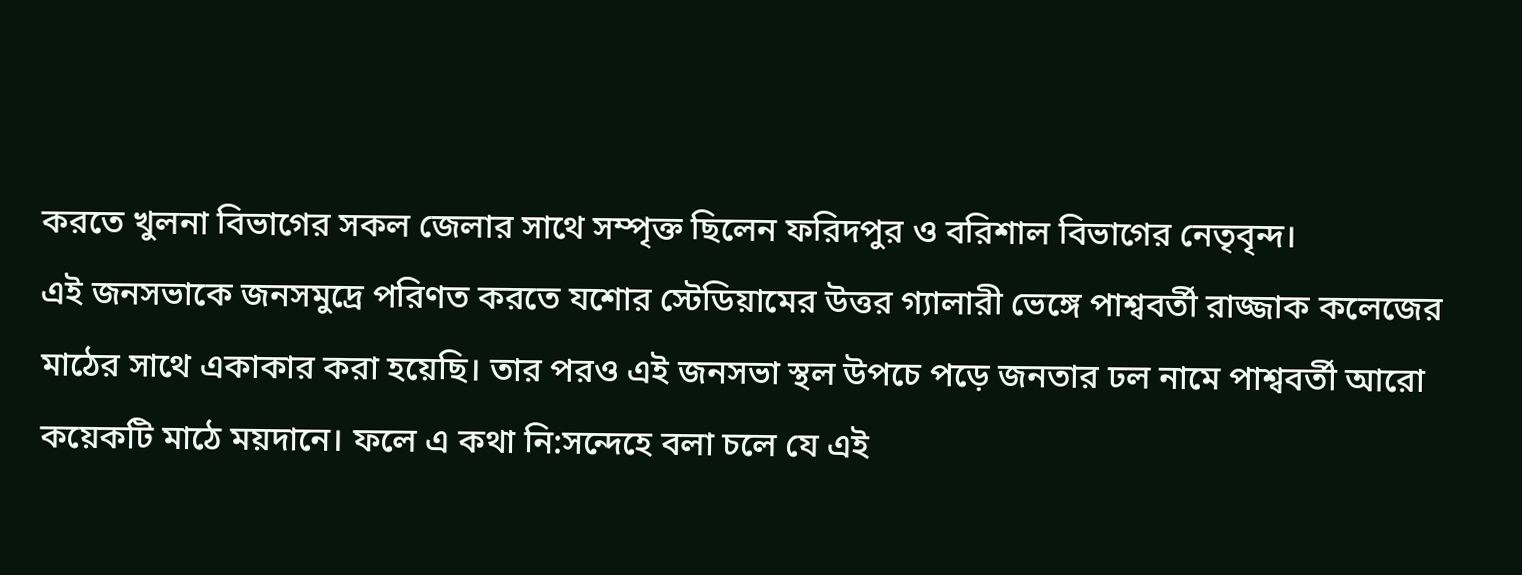করতে খুলনা বিভাগের সকল জেলার সাথে সম্পৃক্ত ছিলেন ফরিদপুর ও বরিশাল বিভাগের নেতৃবৃন্দ।
এই জনসভাকে জনসমুদ্রে পরিণত করতে যশোর স্টেডিয়ামের উত্তর গ্যালারী ভেঙ্গে পাশ্ববর্তী রাজ্জাক কলেজের মাঠের সাথে একাকার করা হয়েছি। তার পরও এই জনসভা স্থল উপচে পড়ে জনতার ঢল নামে পাশ্ববর্তী আরো কয়েকটি মাঠে ময়দানে। ফলে এ কথা নি:সন্দেহে বলা চলে যে এই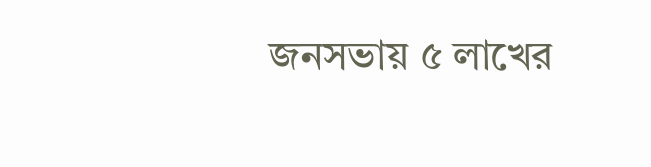জনসভায় ৫ লাখের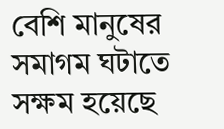বেশি মানুষের সমাগম ঘটাতে সক্ষম হয়েছে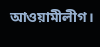আওয়ামীলীগ।